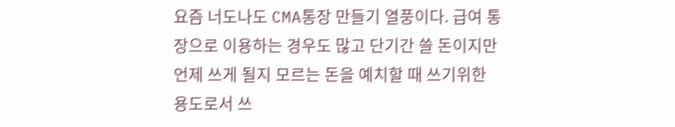요즘 너도나도 CMA통장 만들기 열풍이다. 급여 통장으로 이용하는 경우도 많고 단기간 쓸 돈이지만 언제 쓰게 될지 모르는 돈을 예치할 때 쓰기위한 용도로서 쓰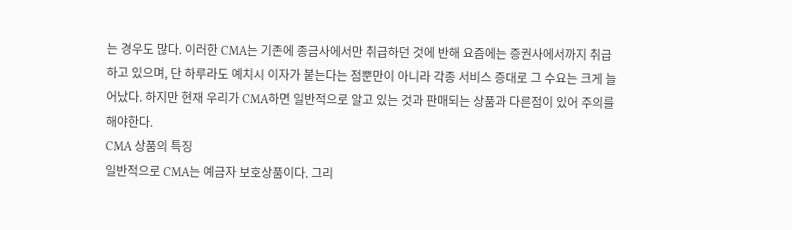는 경우도 많다. 이러한 CMA는 기존에 종금사에서만 취급하던 것에 반해 요즘에는 증권사에서까지 취급하고 있으며, 단 하루라도 예치시 이자가 붙는다는 점뿐만이 아니라 각종 서비스 증대로 그 수요는 크게 늘어났다. 하지만 현재 우리가 CMA하면 일반적으로 알고 있는 것과 판매되는 상품과 다른점이 있어 주의를 해야한다.
CMA 상품의 특징
일반적으로 CMA는 예금자 보호상품이다. 그리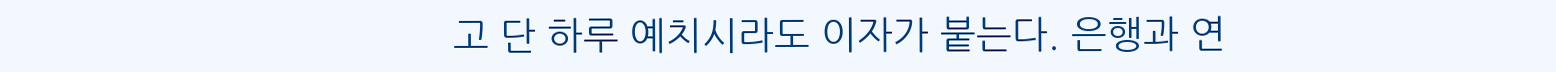고 단 하루 예치시라도 이자가 붙는다. 은행과 연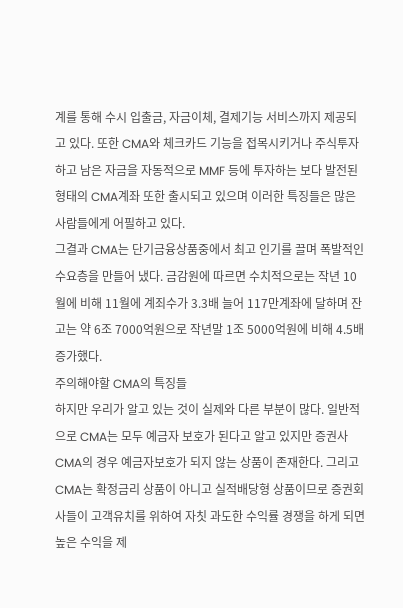계를 통해 수시 입출금, 자금이체, 결제기능 서비스까지 제공되고 있다. 또한 CMA와 체크카드 기능을 접목시키거나 주식투자 하고 남은 자금을 자동적으로 MMF 등에 투자하는 보다 발전된 형태의 CMA계좌 또한 출시되고 있으며 이러한 특징들은 많은 사람들에게 어필하고 있다.
그결과 CMA는 단기금융상품중에서 최고 인기를 끌며 폭발적인 수요층을 만들어 냈다. 금감원에 따르면 수치적으로는 작년 10월에 비해 11월에 계죄수가 3.3배 늘어 117만계좌에 달하며 잔고는 약 6조 7000억원으로 작년말 1조 5000억원에 비해 4.5배 증가했다.
주의해야할 CMA의 특징들
하지만 우리가 알고 있는 것이 실제와 다른 부분이 많다. 일반적으로 CMA는 모두 예금자 보호가 된다고 알고 있지만 증권사 CMA의 경우 예금자보호가 되지 않는 상품이 존재한다. 그리고 CMA는 확정금리 상품이 아니고 실적배당형 상품이므로 증권회사들이 고객유치를 위하여 자칫 과도한 수익률 경쟁을 하게 되면 높은 수익을 제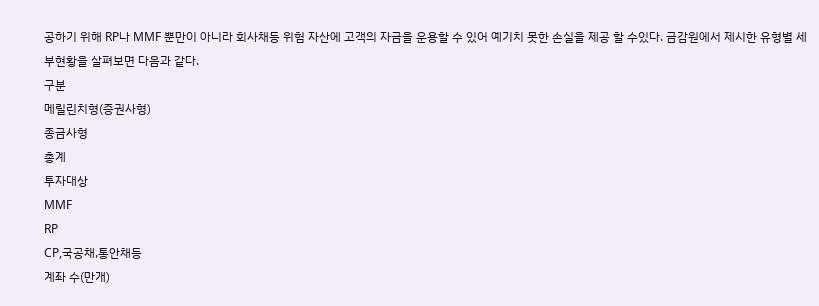공하기 위해 RP나 MMF 뿐만이 아니라 회사채등 위험 자산에 고객의 자금을 운용할 수 있어 예기치 못한 손실을 제공 할 수있다. 금감원에서 제시한 유형별 세부현황을 살펴보면 다음과 같다.
구분
메릴린치형(증권사형)
종금사형
총계
투자대상
MMF
RP
CP,국공채,통안채등
계좌 수(만개)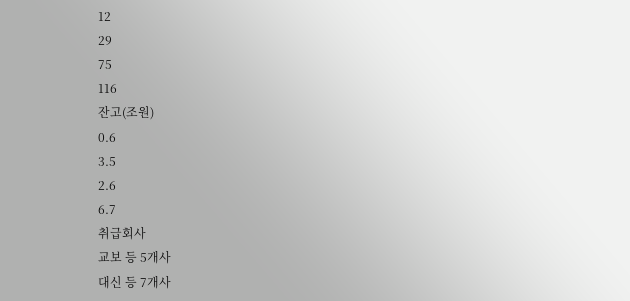12
29
75
116
잔고(조원)
0.6
3.5
2.6
6.7
취급회사
교보 등 5개사
대신 등 7개사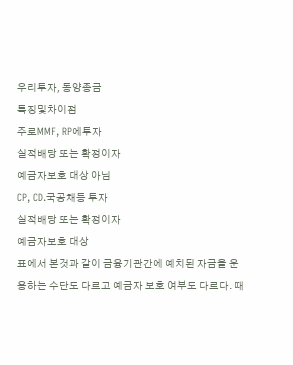우리투자, 동양종금
특징및차이점
주로MMF, RP에투자
실적배당 또는 확정이자
예금자보호 대상 아님
CP, CD.국공채등 투자
실적배당 또는 확정이자
예금자보호 대상
표에서 본것과 같이 금융기관간에 예치된 자금을 운용하는 수단도 다르고 예금자 보호 여부도 다르다. 때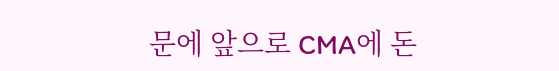문에 앞으로 CMA에 돈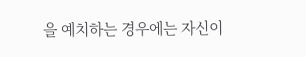을 예치하는 경우에는 자신이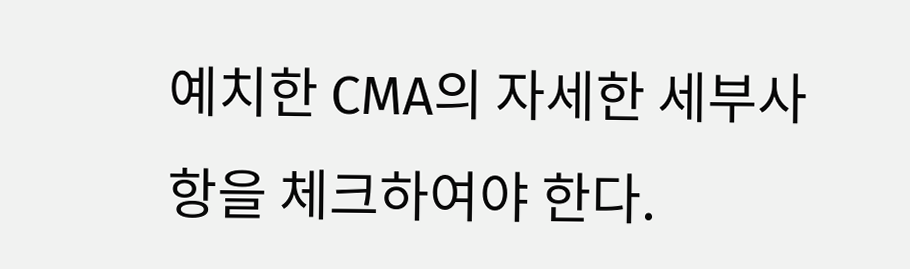예치한 CMA의 자세한 세부사항을 체크하여야 한다.